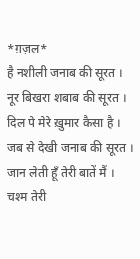*ग़ज़ल*
है नशीली जनाब की सूरत ।
नूर बिखरा शबाब की सूरत ।
दिल पे मेरे ख़ुमार कैसा है ।
जब से देखी जनाब की सूरत ।
जान लेती हूँ तेरी बातें मैं ।
चश्म तेरी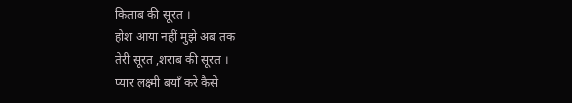किताब की सूरत ।
होश आया नहीं मुझे अब तक
तेरी सूरत ,शराब की सूरत ।
प्यार लक्ष्मी बयाँ करे कैसे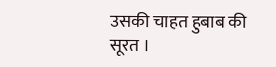उसकी चाहत हुबाब की सूरत ।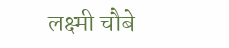लक्ष्मी चौबे